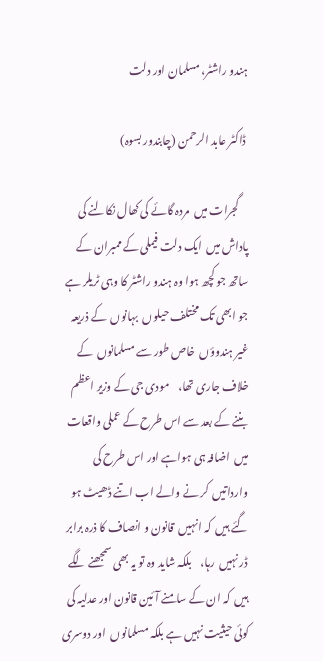ہندو راشٹر، مسلمان اور دلت

 ڈاکٹر عابد الرحمن (چابندور بسوہ)

    گجرات میں  مردہ گائے کی کھال نکالنے کی پاداش میں  ایک دلت فیملی کے ممبران کے ساتھ جو کچھ ہوا وہ ہندو راشٹر کا وہی ٹریلر ہے جو ابھی تک مختلف حیلوں  بہانوں  کے ذریعہ غیر ہندوؤں  خاص طور سے مسلمانوں  کے خلاف جاری تھا،    مودی جی کے وزیر اعظم بننے کے بعد سے اس طرح کے عملی واقعات میں  اضافہ ہی ہواہے اور اس طرح کی وارداتیں  کر نے والے اب اتنے ڈھیٹ ہو گئے ہیں  کہ انہیں  قانون و انصاف کا ذرہ برابر ڈر نہیں  رہا،    بلکہ شاید وہ تو یہ بھی سمجھنے لگے ہیں  کہ ان کے سامنے آئین قانون اور عدلیہ کی کوئی حیثیت نہیں ہے بلکہ مسلمانوں  اور دوسری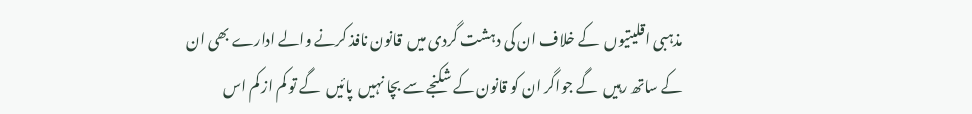مذہبی اقلیتیوں  کے خلاف ان کی دہشت گردی میں  قانون نافذ کرنے والے ادارے بھی ان کے ساتھ رہیں  گے جواگر ان کو قانون کے شکنجے سے بچا نہیں  پائیں  گے تو کم از کم اس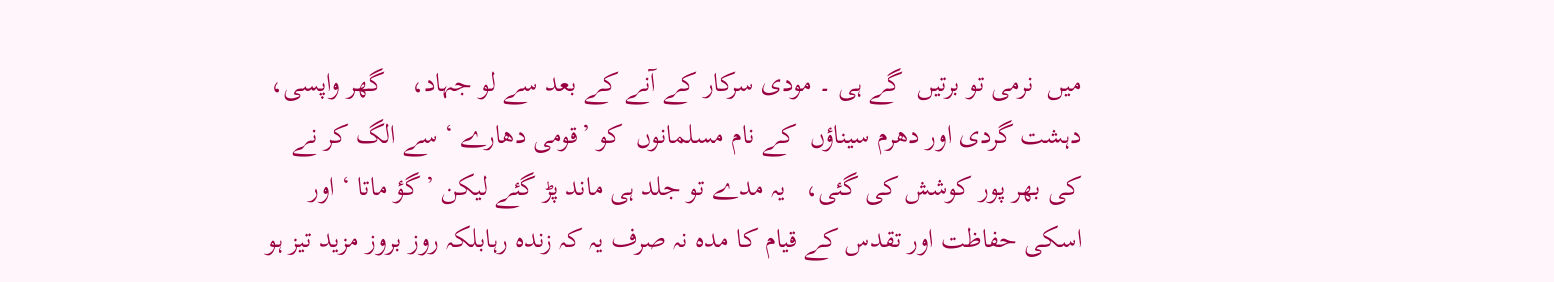میں  نرمی تو برتیں  گے ہی ۔ مودی سرکار کے آنے کے بعد سے لو جہاد،    گھر واپسی،    دہشت گردی اور دھرم سیناؤں  کے نام مسلمانوں  کو ’قومی دھارے ‘ سے الگ کر نے کی بھر پور کوشش کی گئی،   یہ مدے تو جلد ہی ماند پڑ گئے لیکن ’گؤ ماتا ‘ اور اسکی حفاظت اور تقدس کے قیام کا مدہ نہ صرف یہ کہ زندہ رہابلکہ روز بروز مزید تیز ہو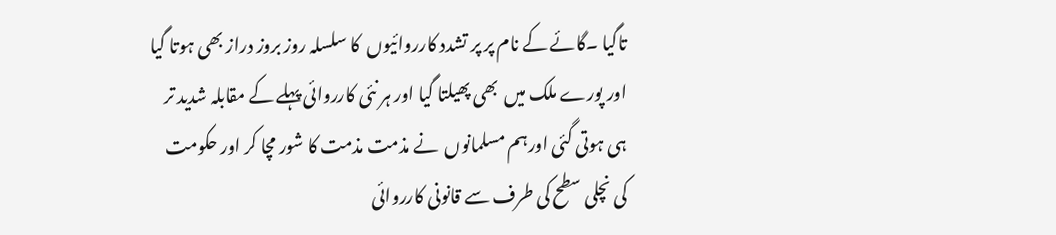تاگیا ۔گائے کے نام پر پر تشدد کارروائیوں  کا سلسلہ روز بروز دراز بھی ہوتا گیا اور پورے ملک میں  بھی پھیلتا گیا اور ہر نئی کارروائی پہلے کے مقابلہ شدید تر ہی ہوتی گئی اورہم مسلمانوں  نے مذمت مذمت کا شور مچا کر اور حکومت کی نچلی سطح کی طرف سے قانونی کارروائی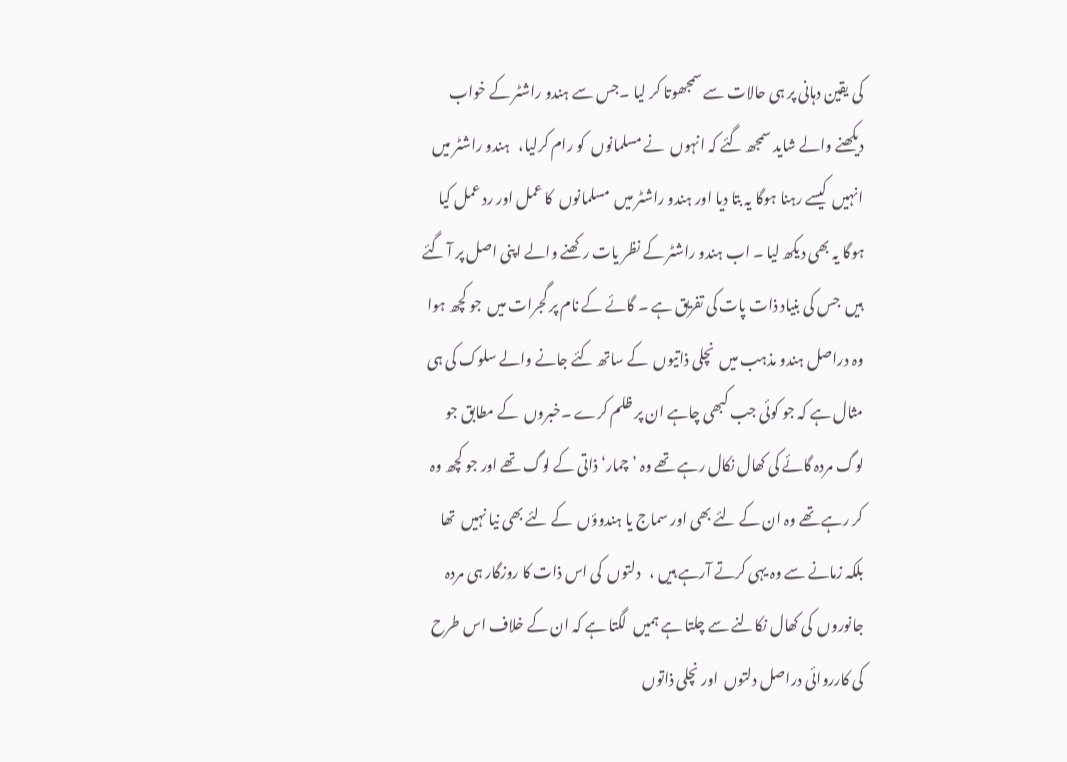کی یقین دہانی پر ہی حالات سے سمجھوتا کر لیا ۔جس سے ہندو راشٹر کے خواب دیکھنے والے شاید سمجھ گئے کہ انہوں  نے مسلمانوں  کو رام کرلیا،   ہندو راشٹر میں  انہیں  کیسے رہنا ہوگا یہ بتا دیا اور ہندو راشٹر میں  مسلمانوں  کا عمل اور رد عمل کیا ہوگا یہ بھی دیکھ لیا ۔ اب ہندو راشٹر کے نظر یات رکھنے والے اپنی اصل پر آ گئے ہیں  جس کی بنیاد ذات پات کی تفریق ہے ۔ گائے کے نام پر گجرات میں  جو کچھ ہوا وہ دراصل ہندو مذہب میں  نچلی ذاتیوں  کے ساتھ کئے جانے والے سلوک کی ہی مثال ہے کہ جو کوئی جب کبھی چاہے ان پر ظلم کرے ۔خبروں  کے مطابق جو لوگ مردہ گائے کی کھال نکال رہے تھے وہ ’چمار‘ ذاتی کے لوگ تھے اور جو کچھ وہ کر رہے تھے وہ ان کے لئے بھی اور سماج یا ہندوؤں  کے لئے بھی نیا نہیں  تھا بلکہ زمانے سے وہ یہی کرتے آرہے ہیں ،   دلتوں  کی اس ذات کا روزگار ہی مردہ جانوروں  کی کھال نکالنے سے چلتا ہے ہمیں  لگتا ہے کہ ان کے خلاف اس طرح کی کارروائی دراصل دلتوں  اور نچلی ذاتوں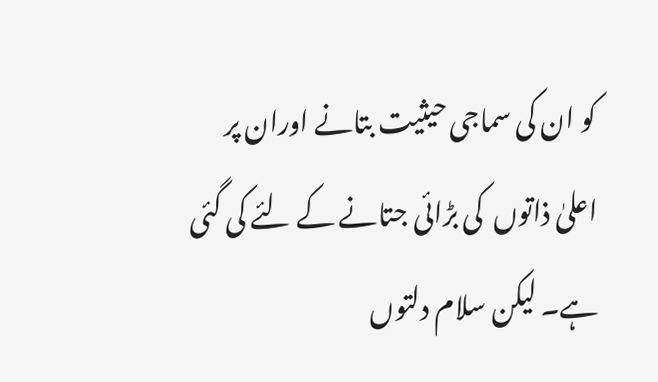کو ان کی سماجی حیثیت بتانے اوران پر اعلیٰ ذاتوں  کی بڑائی جتانے کے لئے کی گئی ہے۔ لیکن سلام دلتوں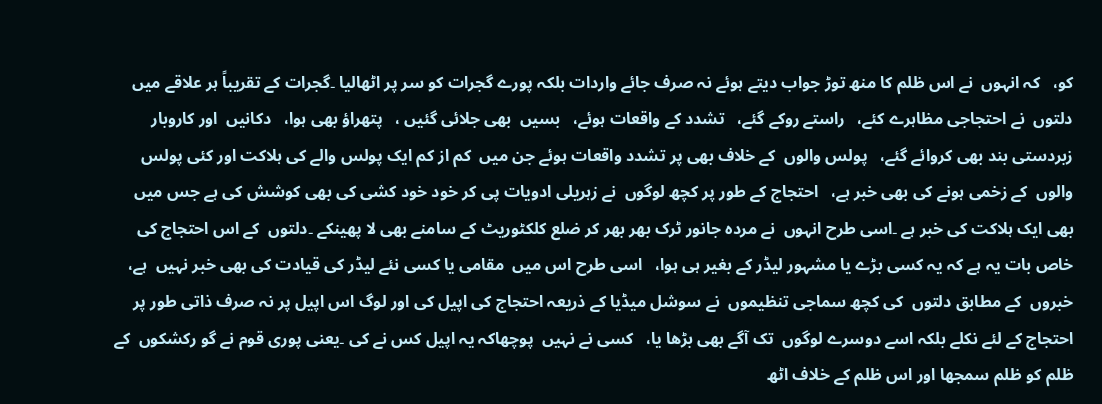کو،   کہ انہوں  نے اس ظلم کا منھ توڑ جواب دیتے ہوئے نہ صرف جائے واردات بلکہ پورے گجرات کو سر پر اٹھالیا ۔گجرات کے تقریباً ہر علاقے میں  دلتوں  نے احتجاجی مظاہرے کئے،   راستے روکے گئے،   تشدد کے واقعات ہوئے،   بسیں  بھی جلائی گئیں ،   پتھراؤ بھی ہوا،   دکانیں  اور کاروبار زبردستی بند بھی کروائے گئے،   پولس والوں  کے خلاف بھی پر تشدد واقعات ہوئے جن میں  کم از کم ایک پولس والے کی ہلاکت اور کئی پولس والوں  کے زخمی ہونے کی بھی خبر ہے،   احتجاج کے طور پر کچھ لوگوں  نے زہریلی ادویات پی کر خود خود کشی کی بھی کوشش کی ہے جس میں  بھی ایک ہلاکت کی خبر ہے ۔اسی طرح انہوں  نے مردہ جانور ٹرک بھر بھر کر ضلع کلکٹوریٹ کے سامنے بھی لا پھینکے ۔دلتوں  کے اس احتجاج کی خاص بات یہ ہے کہ یہ کسی بڑے یا مشہور لیڈر کے بغیر ہی ہوا،   اسی طرح اس میں  مقامی یا کسی نئے لیڈر کی قیادت کی بھی خبر نہیں  ہے،   خبروں  کے مطابق دلتوں  کی کچھ سماجی تنظیموں  نے سوشل میڈیا کے ذریعہ احتجاج کی اپیل کی اور لوگ اس اپیل پر نہ صرف ذاتی طور پر احتجاج کے لئے نکلے بلکہ اسے دوسرے لوگوں  تک آگے بھی بڑھا یا،   کسی نے نہیں  پوچھاکہ یہ اپیل کس نے کی ۔یعنی پوری قوم نے گو رکشکوں  کے ظلم کو ظلم سمجھا اور اس ظلم کے خلاف اٹھ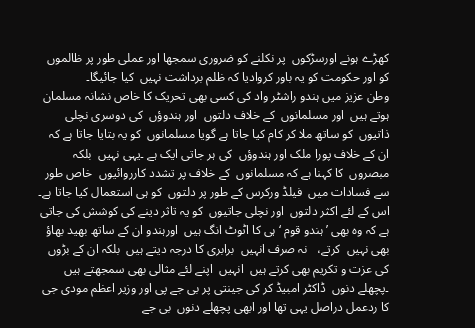کھڑے ہونے اورسڑکوں  پر نکلنے کو ضروری سمجھا اور عملی طور پر ظالموں  کو اور حکومت کو یہ باور کروادیا کہ ظلم برداشت نہیں  کیا جائیگا۔                      وطن عزیز میں ہندو راشٹر واد کی کسی بھی تحریک کا خاص نشانہ مسلمان ہوتے ہیں  اور مسلمانوں  کے خلاف دلتوں  اور ہندوؤں  کی دوسری نچلی ذاتیوں  کو ساتھ ملا کر کام کیا جاتا ہے گویا مسلمانوں  کو یہ بتایا جاتا ہے کہ ان کے خلاف پورا ملک اور ہندوؤں  کی ہر جاتی ایک ہے ۔یہی نہیں  بلکہ مبصروں  کا کہنا ہے کہ مسلمانوں  کے خلاف پر تشدد کارروائیوں  خاص طور سے فسادات میں  فیلڈ ورکرس کے طور پر دلتوں  کو ہی استعمال کیا جاتا ہے۔ اس کے لئے اکثر دلتوں  اور نچلی جاتیوں  کو یہ تاثر دینے کی کوشش کی جاتی ہے کہ وہ بھی ’ہندو قوم ‘ہی کا اٹوٹ انگ ہیں  اورہندو ان کے ساتھ بھید بھاؤ بھی نہیں  کرتے،   نہ صرف انہیں  برابری کا درجہ دیتے ہیں  بلکہ ان کے بڑوں  کی عزت و تکریم بھی کرتے ہیں  انہیں  اپنے لئے مثالی بھی سمجھتے ہیں  ۔پچھلے دنوں  ڈاکٹر امبیڈ کر کی جینتی پر بی جے پی اور وزیر اعظم مودی جی کا ردعمل دراصل یہی تھا اور ابھی پچھلے دنوں  بی جے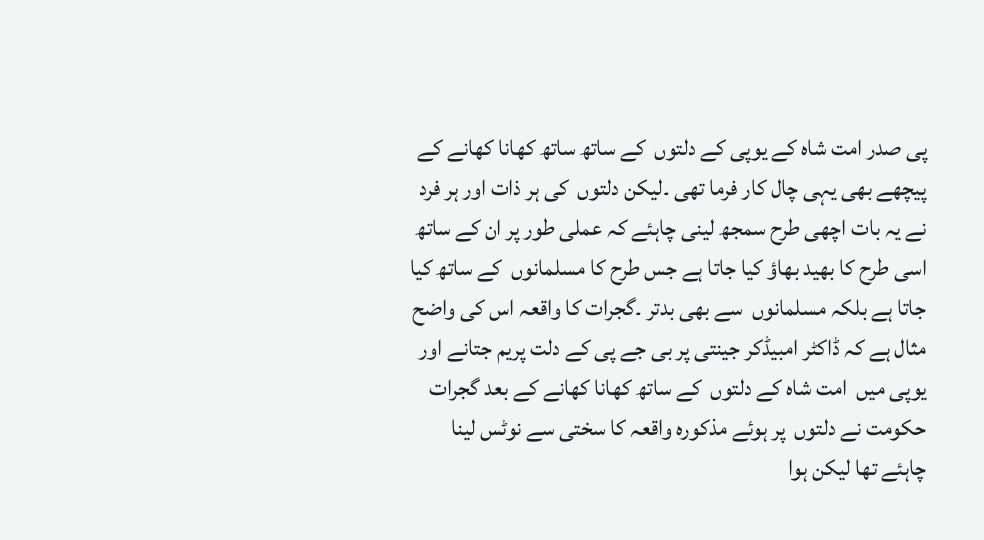پی صدر امت شاہ کے یوپی کے دلتوں  کے ساتھ ساتھ کھانا کھانے کے پیچھے بھی یہی چال کار فرما تھی ۔لیکن دلتوں  کی ہر ذات اور ہر فرد نے یہ بات اچھی طرح سمجھ لینی چاہئے کہ عملی طور پر ان کے ساتھ اسی طرح کا بھید بھاؤ کیا جاتا ہے جس طرح کا مسلمانوں  کے ساتھ کیا جاتا ہے بلکہ مسلمانوں  سے بھی بدتر ۔گجرات کا واقعہ اس کی واضح مثال ہے کہ ڈاکٹر امبیڈکر جینتی پر بی جے پی کے دلت پریم جتانے اور یوپی میں  امت شاہ کے دلتوں  کے ساتھ کھانا کھانے کے بعد گجرات حکومت نے دلتوں  پر ہوئے مذکورہ واقعہ کا سختی سے نوٹس لینا چاہئے تھا لیکن ہوا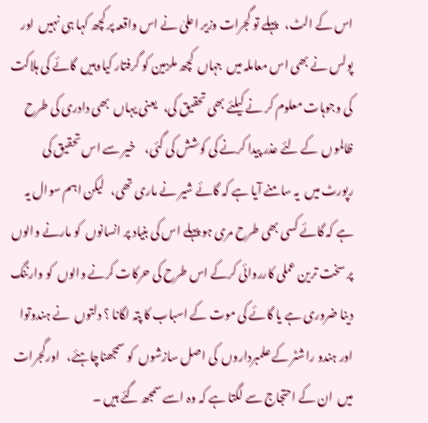اس کے الٹ،   پہلے تو گجرات وزیر اعلیٰ نے اس واقعہ پر کچھ کہا ہی نہیں  اور پولس نے بھی اس معاملہ میں  جہاں  کچھ ملزمین کو گرفتار کیاوہیں  گائے کی ہلاکت کی وجوہات معلوم کر نے کیلئے بھی تحقیق کی،   یعنی یہاں  بھی دادری کی طرح ظالموں  کے لئے عذر پیدا کرنے کی کوشش کی گئی،    خیر سے اس تحقیق کی رپورٹ میں  یہ سامنے آیا ہے کہ گائے شیر نے ماری تھی،   لیکن اہم سوال یہ ہے کہ گائے کسی بھی طرح مری ہو پہلے اس کی بنیاد پر انسانوں  کو مارنے والوں  پر سخت ترین عملی کارروائی کرکے اس طرح کی حرکات کرنے والوں  کو وارننگ دینا ضروری ہے یا گائے کی موت کے اسباب کا پتہ لگانا ؟ دلتوں  نے ہندوتوا اور ہندو راشٹر کے علمبرداروں  کی اصل سازشوں  کو سمجھناچاہئے،   اورگجرات میں  ان کے احتجاج سے لگتا ہے کہ وہ اسے سمجھ گئے ہیں ۔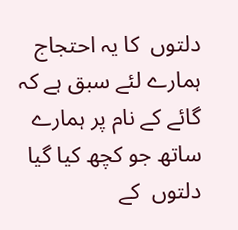دلتوں  کا یہ احتجاج ہمارے لئے سبق ہے کہ گائے کے نام پر ہمارے ساتھ جو کچھ کیا گیا دلتوں  کے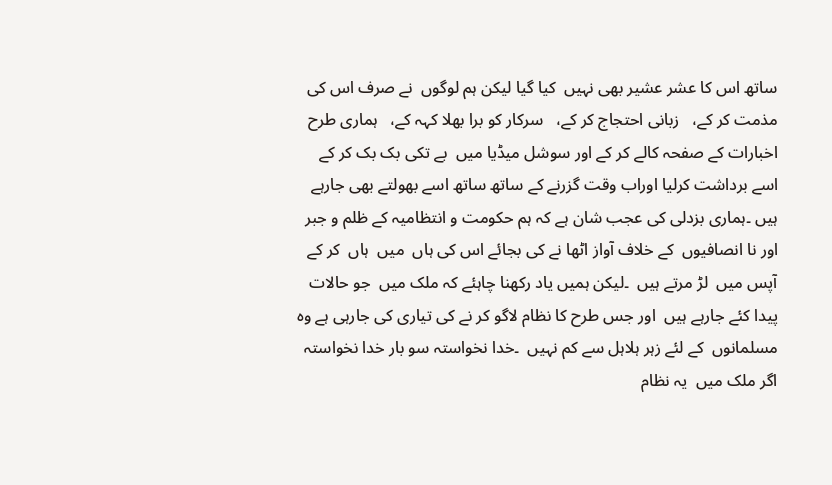ساتھ اس کا عشر عشیر بھی نہیں  کیا گیا لیکن ہم لوگوں  نے صرف اس کی مذمت کر کے،   زبانی احتجاج کر کے،   سرکار کو برا بھلا کہہ کے،   ہماری طرح اخبارات کے صفحہ کالے کر کے اور سوشل میڈیا میں  بے تکی بک بک کر کے اسے برداشت کرلیا اوراب وقت گزرنے کے ساتھ ساتھ اسے بھولتے بھی جارہے ہیں ۔ہماری بزدلی کی عجب شان ہے کہ ہم حکومت و انتظامیہ کے ظلم و جبر اور نا انصافیوں  کے خلاف آواز اٹھا نے کی بجائے اس کی ہاں  میں  ہاں  کر کے آپس میں  لڑ مرتے ہیں  ۔لیکن ہمیں یاد رکھنا چاہئے کہ ملک میں  جو حالات پیدا کئے جارہے ہیں  اور جس طرح کا نظام لاگو کر نے کی تیاری کی جارہی ہے وہ مسلمانوں  کے لئے زہر ہلاہل سے کم نہیں  ۔خدا نخواستہ سو بار خدا نخواستہ اگر ملک میں  یہ نظام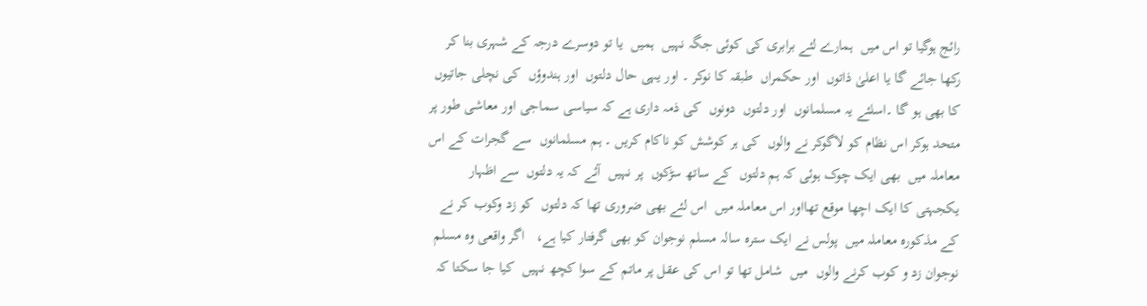رائج ہوگیا تو اس میں  ہمارے لئے برابری کی کوئی جگہ نہیں  ہمیں  یا تو دوسرے درجہ کے شہری بنا کر رکھا جائے گا یا اعلیٰ ذاتوں  اور حکمراں  طبقہ کا نوکر ۔ اور یہی حال دلتوں  اور ہندوؤں  کی نچلی جاتیوں  کا بھی ہو گا ۔اسلئے یہ مسلمانوں  اور دلتوں  دونوں  کی ذمہ داری ہے کہ سیاسی سماجی اور معاشی طور پر متحد ہوکر اس نظام کو لاگوکر نے والوں  کی ہر کوشش کو ناکام کریں ۔ ہم مسلمانوں  سے گجرات کے اس معاملہ میں  بھی ایک چوک ہوئی کہ ہم دلتوں  کے ساتھ سڑکوں  پر نہیں  آئے کہ یہ دلتوں  سے اظہار یکجہتی کا ایک اچھا موقع تھااور اس معاملہ میں  اس لئے بھی ضروری تھا کہ دلتوں  کو زد وکوب کر نے کے مذکورہ معاملہ میں  پولس نے ایک سترہ سالہ مسلم نوجوان کو بھی گرفتار کیا ہے،   اگر واقعی وہ مسلم نوجوان زد و کوب کرنے والوں  میں  شامل تھا تو اس کی عقل پر ماتم کے سوا کچھ نہیں  کیا جا سکتا کہ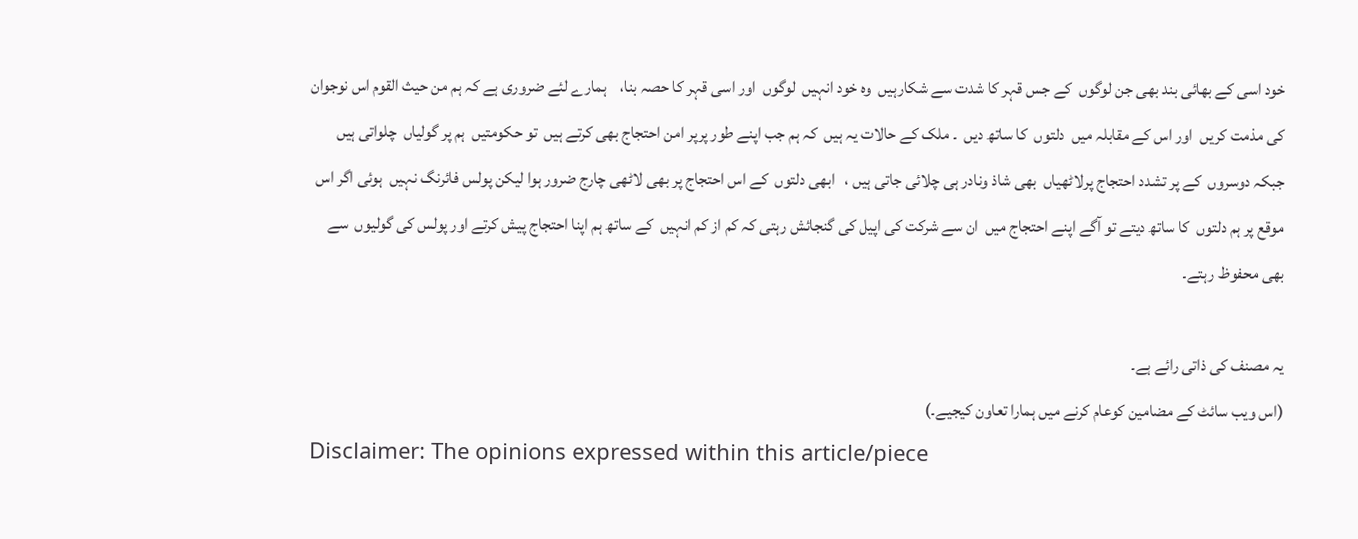خود اسی کے بھائی بند بھی جن لوگوں  کے جس قہر کا شدت سے شکارہیں  وہ خود انہیں  لوگوں  اور اسی قہر کا حصہ بنا،    ہمارے لئے ضروری ہے کہ ہم من حیث القوم اس نوجوان کی مذمت کریں  اور اس کے مقابلہ میں  دلتوں  کا ساتھ دیں  ۔ ملک کے حالات یہ ہیں  کہ ہم جب اپنے طور پرپر امن احتجاج بھی کرتے ہیں  تو حکومتیں  ہم پر گولیاں  چلواتی ہیں  جبکہ دوسروں  کے پر تشدد احتجاج پرلاٹھیاں  بھی شاذ ونادر ہی چلائی جاتی ہیں ،   ابھی دلتوں  کے اس احتجاج پر بھی لاٹھی چارج ضرور ہوا لیکن پولس فائرنگ نہیں  ہوئی اگر اس موقع پر ہم دلتوں  کا ساتھ دیتے تو آگے اپنے احتجاج میں  ان سے شرکت کی اپیل کی گنجائش رہتی کہ کم از کم انہیں  کے ساتھ ہم اپنا احتجاج پیش کرتے اور پولس کی گولیوں  سے بھی محفوظ رہتے۔

یہ مصنف کی ذاتی رائے ہے۔
(اس ویب سائٹ کے مضامین کوعام کرنے میں ہمارا تعاون کیجیے۔)
Disclaimer: The opinions expressed within this article/piece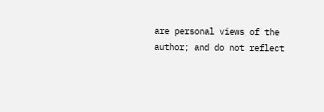are personal views of the author; and do not reflect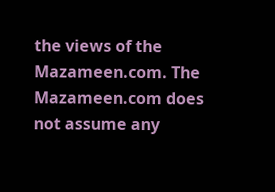the views of the Mazameen.com. The Mazameen.com does not assume any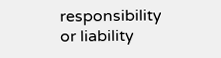responsibility or liability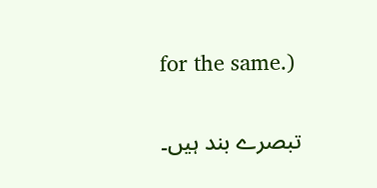for the same.)


تبصرے بند ہیں۔